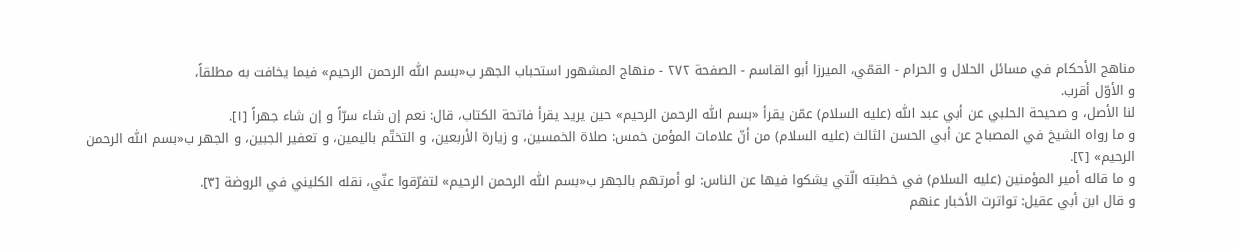مناهج الأحكام في مسائل الحلال و الحرام - القمّي، الميرزا أبو القاسم - الصفحة ٢٧٢ - منهاج المشهور استحباب الجهر ب«بسم اللّٰه الرحمن الرحيم» فيما يخافت به مطلقاً،
و الأوّل أقرب.
لنا الأصل، و صحيحة الحلبي عن أبي عبد اللّٰه (عليه السلام) عمّن يقرأ «بسم اللّٰه الرحمن الرحيم» حين يريد يقرأ فاتحة الكتاب، قال: نعم إن شاء سرّاً و إن شاء جهراً [١].
و ما رواه الشيخ في المصباح عن أبي الحسن الثالث (عليه السلام) من أنّ علامات المؤمن خمس: صلاة الخمسين، و زيارة الأربعين، و التختّم باليمين، و تعفير الجبين، و الجهر ب«بسم اللّٰه الرحمن الرحيم» [٢].
و ما قاله أمير المؤمنين (عليه السلام) في خطبته الّتي يشكوا فيها عن الناس: لو أمرتهم بالجهر ب«بسم اللّٰه الرحمن الرحيم» لتفرّقوا عنّي، نقله الكليني في الروضة [٣].
و قال ابن أبي عقيل: تواترت الأخبار عنهم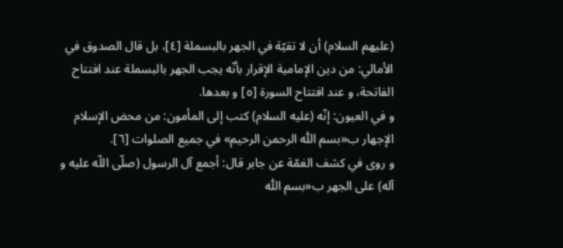(عليهم السلام) أن لا تقيّة في الجهر بالبسملة [٤]، بل قال الصدوق في الأمالي: من دين الإمامية الإقرار بأنّه يجب الجهر بالبسملة عند افتتاح الفاتحة، و عند افتتاح السورة [٥] و بعدها.
و في العيون: إنّه (عليه السلام) كتب إلى المأمون: من محض الإسلام الإجهار ب«بسم اللّٰه الرحمن الرحيم» في جميع الصلوات [٦].
و روى في كشف الغمّة عن جابر قال: أجمع آل الرسول (صلّى اللّه عليه و آله) على الجهر ب«بسم اللّٰه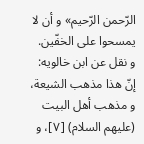الرّحمن الرّحيم» و أن لا يمسحوا على الخفّين.
و نقل عن ابن خالويه: إنّ هذا مذهب الشيعة، و مذهب أهل البيت (عليهم السلام) [٧]، و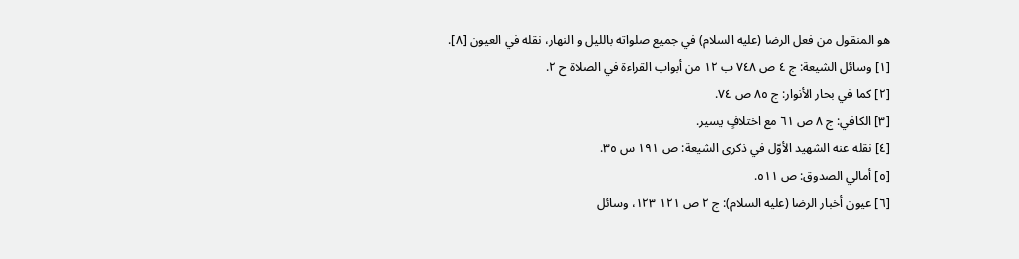هو المنقول من فعل الرضا (عليه السلام) في جميع صلواته بالليل و النهار، نقله في العيون [٨].
[١] وسائل الشيعة: ج ٤ ص ٧٤٨ ب ١٢ من أبواب القراءة في الصلاة ح ٢.
[٢] كما في بحار الأنوار: ج ٨٥ ص ٧٤.
[٣] الكافي: ج ٨ ص ٦١ مع اختلافٍ يسير.
[٤] نقله عنه الشهيد الأوّل في ذكرى الشيعة: ص ١٩١ س ٣٥.
[٥] أمالي الصدوق: ص ٥١١.
[٦] عيون أخبار الرضا (عليه السلام): ج ٢ ص ١٢١ ١٢٣، وسائل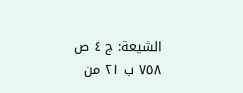الشيعة: ج ٤ ص ٧٥٨ ب ٢١ من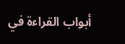أبواب القراءة في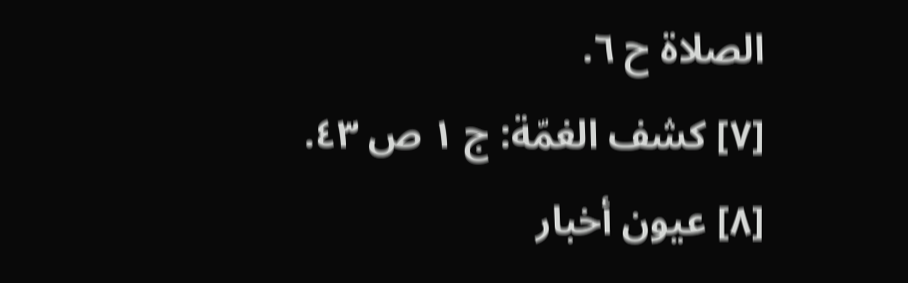الصلاة ح ٦.
[٧] كشف الغمّة: ج ١ ص ٤٣.
[٨] عيون أخبار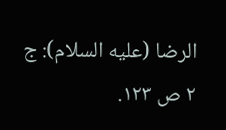الرضا (عليه السلام): ج ٢ ص ١٢٣.